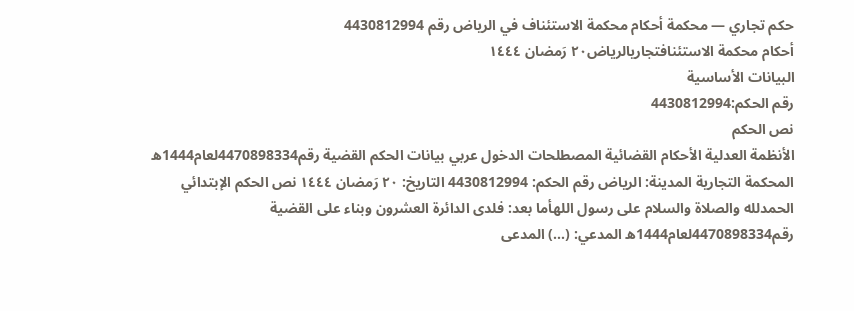حكم تجاري — محكمة أحكام محكمة الاستئناف في الرياض رقم 4430812994
أحكام محكمة الاستئنافتجاريالرياض٢٠ رَمضان ١٤٤٤
البيانات الأساسية
رقم الحكم:4430812994
نص الحكم
الأنظمة العدلية الأحكام القضائية المصطلحات الدخول عربي بيانات الحكم القضية رقم4470898334لعام1444ه المحكمة التجارية المدينة: الرياض رقم الحكم: 4430812994 التاريخ: ٢٠ رَمضان ١٤٤٤ نص الحكم الإبتدائي الحمدلله والصلاة والسلام على رسول اللهأما بعد: فلدى الدائرة العشرون وبناء على القضية رقم4470898334لعام1444ه المدعي: (...) المدعى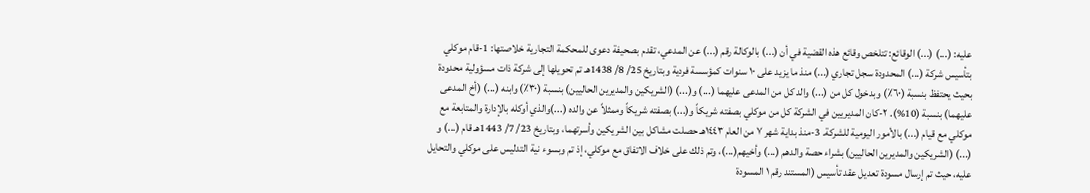عليه: (...) (...) الوقائع: تتلخص وقائع هذه القضية في أن (...) بالوكالة رقم (...) عن المدعي، تقدم بصحيفة دعوى للمحكمة التجارية خلاصتها: 1-قام موكلي بتأسيس شركة (...) المحدودة سجل تجاري (...) منذ ما يزيد على ١٠ سنوات كمؤسسة فردية وبتاريخ 25/ 8/ 1438هـ تم تحويلها إلى شركة ذات مسؤولية محدودة بحيث يحتفظ بنسبة (٦٠٪) وبدخول كل من (...) والد كل من المدعى عليهما (...) و(...) (الشريكين والمديرين الحاليين) بنسبة (۳۰٪) وابنه (...) (أخ المدعى عليهما) بنسبة (10%). ٢-كان المديريين في الشركة كل من موكلي بصفته شريكاً و(...) بصفته شريكاً وممثلاً عن والده (...)والذي أوكله بالإدارة والمتابعة مع موكلي مع قيام (...) بالأمور اليومية للشركة. 3-منذ بداية شهر ٧ من العام ١٤٤٣هـ حصلت مشاكل بين الشريكين وأسرتهما، وبتاريخ 23/ 7/ 1443هـ قام (...) و (...) (الشريكين والمديرين الحاليين) بشراء حصة والدهم (...) وأخيهم(...)، وتم ذلك على خلاف الاتفاق مع موكلي، إذ تم وبسوء نية التدليس على موكلي والتحايل عليه، حيث تم إرسال مسودة تعديل عقد تأسيس (المستند رقم ١ المسودة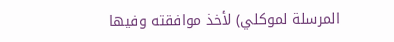المرسلة لموكلي) لأخذ موافقته وفيها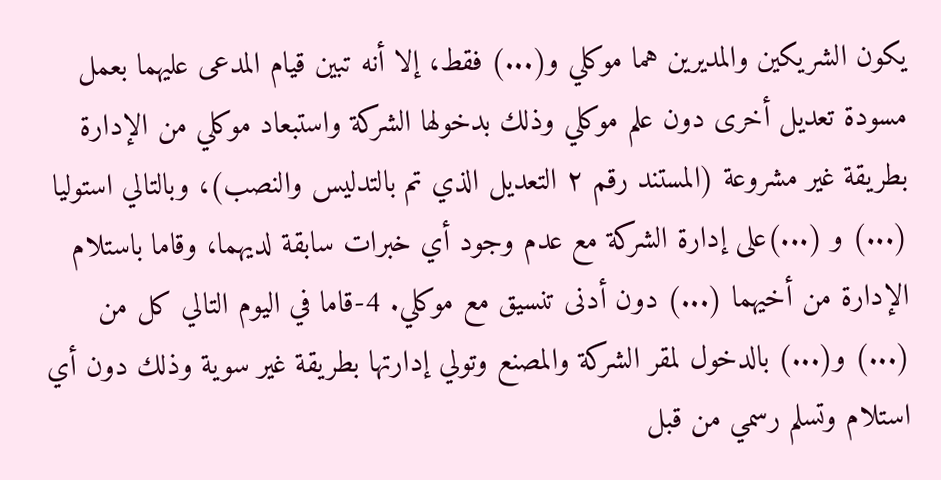يكون الشريكين والمديرين هما موكلي و(...) فقط، إلا أنه تبين قيام المدعى عليهما بعمل مسودة تعديل أخرى دون علم موكلي وذلك بدخولها الشركة واستبعاد موكلي من الإدارة بطريقة غير مشروعة (المستند رقم ۲ التعديل الذي تم بالتدليس والنصب)، وبالتالي استوليا (...) و (...)على إدارة الشركة مع عدم وجود أي خبرات سابقة لديهما، وقاما باستلام الإدارة من أخيهما (...) دون أدنى تنسيق مع موكلي. 4-قاما في اليوم التالي كل من (...) و(...) بالدخول لمقر الشركة والمصنع وتولي إدارتها بطريقة غير سوية وذلك دون أي استلام وتسلم رسمي من قبل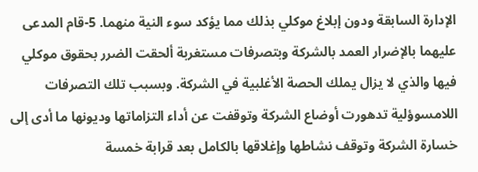الإدارة السابقة ودون إبلاغ موكلي بذلك مما يؤكد سوء النية منهما. 5-قام المدعى عليهما بالإضرار العمد بالشركة وبتصرفات مستغربة ألحقت الضرر بحقوق موكلي فيها والذي لا يزال يملك الحصة الأغلبية في الشركة. وبسبب تلك التصرفات اللامسوؤلية تدهورت أوضاع الشركة وتوقفت عن أداء التزاماتها وديونها ما أدى إلى خسارة الشركة وتوقف نشاطها وإغلاقها بالكامل بعد قرابة خمسة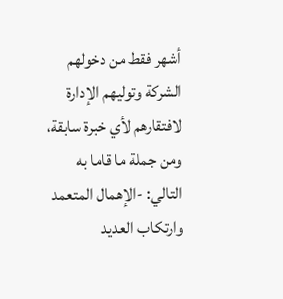أشهر فقط من دخولهم الشركة وتوليهم الإدارة لافتقارهم لأي خبرة سابقة، ومن جملة ما قاما به التالي: -الإهمال المتعمد وارتكاب العديد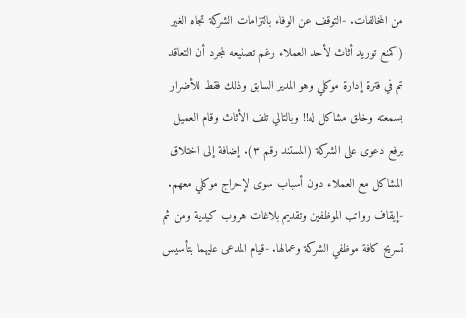من المخالفات. -التوقف عن الوفاء بالتزامات الشركة تجاه الغير (كمنع توريد أثاث لأحد العملاء رغم تصنيعه لمجرد أن التعاقد تم في فترة إدارة موكلي وهو المدير السابق وذلك فقط للأضرار بسمعته وخلق مشاكل له!! وبالتالي تلف الأثاث وقام العميل برفع دعوى على الشركة (المستند رقم ۳). إضافة إلى اختلاق المشاكل مع العملاء دون أسباب سوى لإحراج موكلي معهم. -إيقاف رواتب الموظفين وتقديم بلاغات هروب كيدية ومن ثم تسريح كافة موظفي الشركة وعمالها. -قيام المدعى عليهما بتأسيس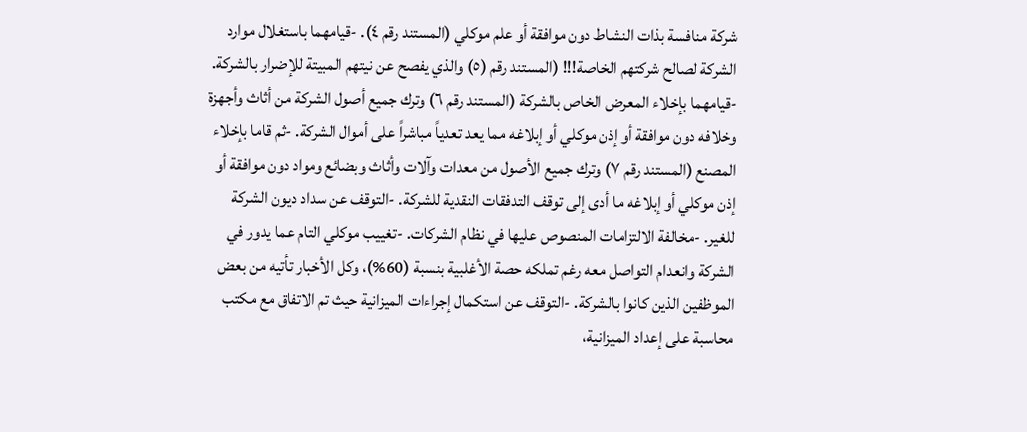شركة منافسة بذات النشاط دون موافقة أو علم موكلي (المستند رقم ٤). -قيامهما باستغلال موارد الشركة لصالح شركتهم الخاصة!!! (المستند رقم (٥) والذي يفصح عن نيتهم المبيتة للإضرار بالشركة. -قيامهما بإخلاء المعرض الخاص بالشركة (المستند رقم ٦) وترك جميع أصول الشركة من أثاث وأجهزة وخلافه دون موافقة أو إذن موكلي أو إبلاغه مما يعد تعدياً مباشراً على أموال الشركة. -ثم قاما بإخلاء المصنع (المستند رقم ۷) وترك جميع الأصول من معدات وآلات وأثاث وبضائع ومواد دون موافقة أو إذن موكلي أو إبلاغه ما أدى إلى توقف التدفقات النقدية للشركة. -التوقف عن سداد ديون الشركة للغير. -مخالفة الالتزامات المنصوص عليها في نظام الشركات. -تغييب موكلي التام عما يدور في الشركة وانعدام التواصل معه رغم تملكه حصة الأغلبية بنسبة (60%)، وكل الأخبار تأتيه من بعض الموظفين الذين كانوا بالشركة. -التوقف عن استكمال إجراءات الميزانية حيث تم الاتفاق مع مكتب محاسبة على إعداد الميزانية،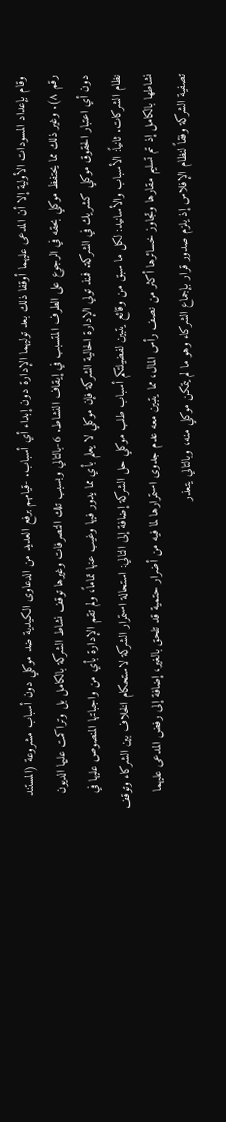وقام بإعداد المسودات الأولية إلا أن المدعى عليهما أوقفا ذلك بعد توليهما الإدارة دون إبداء أي أسباب. -قيامهم برفع العديد من الدعاوى الكيدية ضد موكلي دون أسباب مشروعة (المستند رقم ۸). وغير ذلك مما يحتفظ موكلي بحقه في الرجوع على الطرف المتسبب في إيقاف النشاط. 6-بالتالي وبسبب تلك التصرفات وغيرها توقف نشاط الشركة بالكامل بل وتراكمت عليها الديون دون أي اعتبار الحقوق موكلي كشريك في الشركة. فمنذ تولي الإدارة الحالية الشركة فإن موكلي لا يعلم بأي مما يدور فيها وغيب عنها تماماً، ولم تقم الإدارة بأي من واجباتها المنصوص عليها في نظام الشركات. ثانياً: الأسباب والأسانيد: لكل ما سبق من وقائع يتبين لفضيلتكم أسباب طلب موكلي حل الشركة إضافة إلى التالي: استحالة استمرار الشركة لاستحكام الخلاف بين الشركاء وتوقف نشاطها بالكامل إذ تم تسليم مقارها وتجاوز خسائرها أكثر من نصف رأس المال، مما يتبين معه عدم جدوى استمرارها لما فيه من أضرار حتمية قد تلحق بالغير، إضافة إلى رفض المدعى عليهما تصفية الشركة وفقاً لنظام الإفلاس إذ يلزم صدور قرار بإجماع الشركاء وهو ما لم يتمكن موكلي منه، وبالتالي يتعذر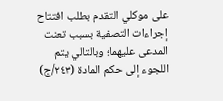على موكلي التقدم بطلب افتتاح إجراءات التصفية بسبب تعنت المدعى عليهما؛ وبالتالي يتم اللجوء إلى حكم المادة (٢٤٣/ج)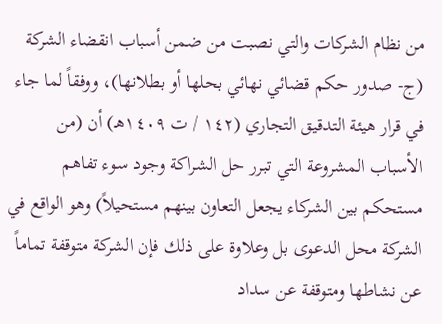من نظام الشركات والتي نصبت من ضمن أسباب انقضاء الشركة (ج- صدور حكم قضائي نهائي بحلها أو بطلانها)، ووفقاً لما جاء في قرار هيئة التدقيق التجاري (١٤٢ / ت ١٤٠٩هـ) أن (من الأسباب المشروعة التي تبرر حل الشراكة وجود سوء تفاهم مستحكم بين الشركاء يجعل التعاون بينهم مستحيلاً) وهو الواقع في الشركة محل الدعوى بل وعلاوة على ذلك فإن الشركة متوقفة تماماً عن نشاطها ومتوقفة عن سداد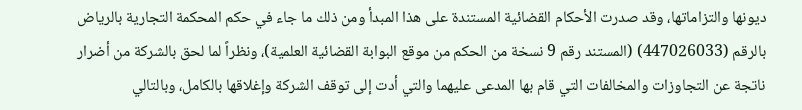ديونها والتزاماتها، وقد صدرت الأحكام القضائية المستندة على هذا المبدأ ومن ذلك ما جاء في حكم المحكمة التجارية بالرياض بالرقم (447026033) (المستند رقم 9 نسخة من الحكم من موقع البوابة القضائية العلمية)، ونظراً لما لحق بالشركة من أضرار ناتجة عن التجاوزات والمخالفات التي قام بها المدعى عليهما والتي أدت إلى توقف الشركة وإغلاقها بالكامل، وبالتالي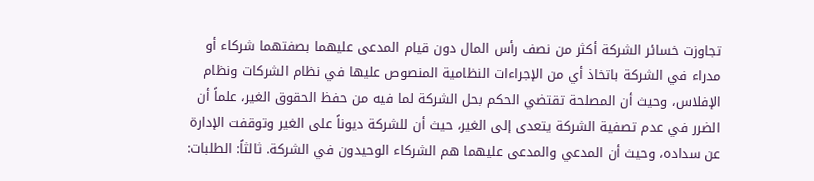تجاوزت خسائر الشركة أكثر من نصف رأس المال دون قيام المدعى عليهما بصفتهما شركاء أو مدراء في الشركة باتخاذ أي من الإجراءات النظامية المنصوص عليها في نظام الشركات ونظام الإفلاس، وحيث أن المصلحة تقتضي الحكم بحل الشركة لما فيه من حفظ الحقوق الغير، علماً أن الضرر في عدم تصفية الشركة يتعدى إلى الغير، حيث أن للشركة ديوناً على الغير وتوقفت الإدارة عن سداده، وحيث أن المدعي والمدعى عليهما هم الشركاء الوحيدون في الشركة. ثالثاً: الطلبات: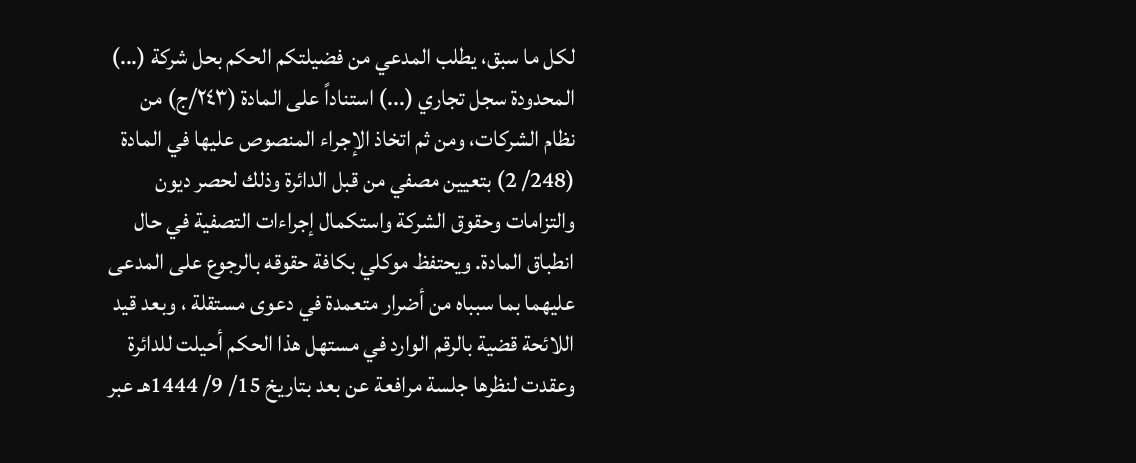لكل ما سبق، يطلب المدعي من فضيلتكم الحكم بحل شركة (...) المحدودة سجل تجاري (...) استناداً على المادة (٢٤٣/ج) من نظام الشركات، ومن ثم اتخاذ الإجراء المنصوص عليها في المادة (248/ 2) بتعيين مصفي من قبل الدائرة وذلك لحصر ديون والتزامات وحقوق الشركة واستكمال إجراءات التصفية في حال انطباق المادة. ويحتفظ موكلي بكافة حقوقه بالرجوع على المدعى عليهما بما سبباه من أضرار متعمدة في دعوى مستقلة ، وبعد قيد اللائحة قضية بالرقم الوارد في مستهل هذا الحكم أحيلت للدائرة وعقدت لنظرها جلسة مرافعة عن بعد بتاريخ 15/ 9/ 1444هـ عبر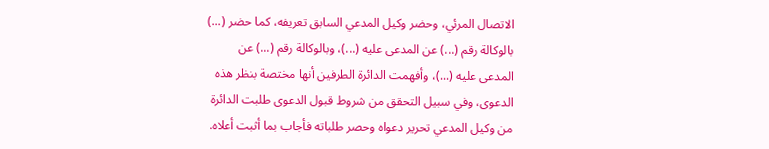الاتصال المرئي، وحضر وكيل المدعي السابق تعريفه، كما حضر (...) بالوكالة رقم (...) عن المدعى عليه (...)، وبالوكالة رقم (...) عن المدعى عليه (...)، وأفهمت الدائرة الطرفين أنها مختصة بنظر هذه الدعوى، وفي سبيل التحقق من شروط قبول الدعوى طلبت الدائرة من وكيل المدعي تحرير دعواه وحصر طلباته فأجاب بما أثبت أعلاه.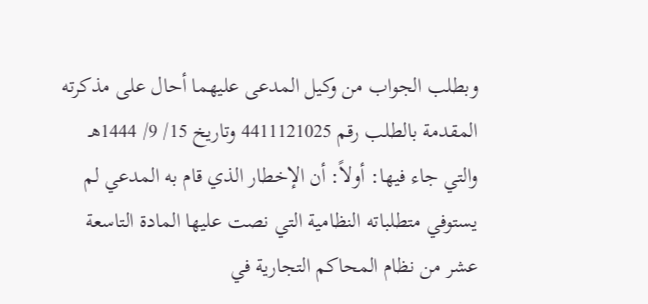وبطلب الجواب من وكيل المدعى عليهما أحال على مذكرته المقدمة بالطلب رقم 4411121025 وتاريخ 15/ 9/ 1444هـ والتي جاء فيها: أولاً: أن الإخطار الذي قام به المدعي لم يستوفي متطلباته النظامية التي نصت عليها المادة التاسعة عشر من نظام المحاكم التجارية في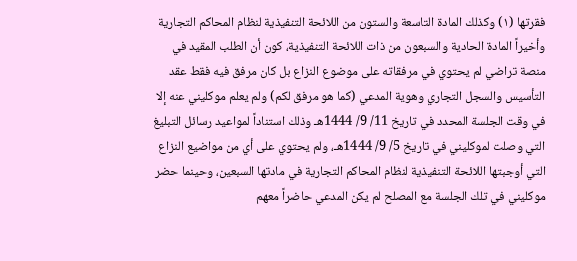فقرتها (۱) وكذلك المادة التاسعة والستون من اللائحة التنفيذية لنظام المحاكم التجارية وأخيراً المادة الحادية والسبعون من ذات اللائحة التنفيذية، كون أن الطلب المقيد في منصة تراضي لم يحتوي في مرفقاته على موضوع النزاع بل كان مرفق فيه فقط عقد التأسيس والسجل التجاري وهوية المدعي (كما هو مرفق لكم) ولم يعلم موكليني عنه إلا في وقت الجلسة المحدد في تاريخ 11/ 9/ 1444هـ وذلك استناداً لمواعيد رسائل التبليغ التي وصلت لموكليني في تاريخ 5/ 9/ 1444هـ، ولم يحتوي على أي من مواضيع النزاع التي أوجبتها اللائحة التنفيذية لنظام المحاكم التجارية في مادتها السبعين، وحينما حضر موكليني في تلك الجلسة مع المصلح لم يكن المدعي حاضراً معهم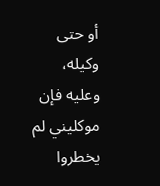أو حتى وكيله، وعليه فإن موكليني لم يخطروا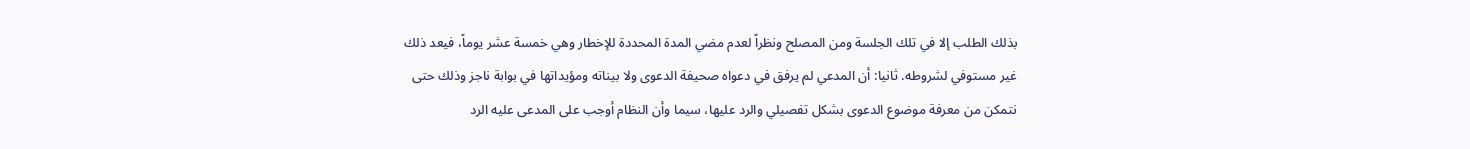بذلك الطلب إلا في تلك الجلسة ومن المصلح ونظراً لعدم مضي المدة المحددة للإخطار وهي خمسة عشر يوماً، فيعد ذلك غير مستوفي لشروطه. ثانيا: أن المدعي لم يرفق في دعواه صحيفة الدعوى ولا بيناته ومؤيداتها في بوابة ناجز وذلك حتى نتمكن من معرفة موضوع الدعوى بشكل تفصيلي والرد عليها، سيما وأن النظام أوجب على المدعى عليه الرد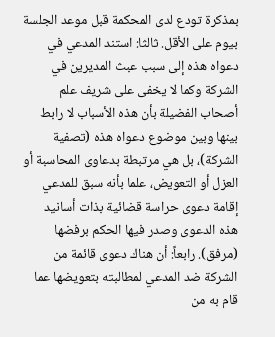بمذكرة تودع لدى المحكمة قبل موعد الجلسة بيوم على الأقل. ثالثا: استند المدعي في دعواه هذه إلى سبب عبث المديرين في الشركة وكما لا يخفى على شريف علم أصحاب الفضيلة بأن هذه الأسباب لا رابط بينها وبين موضوع دعواه هذه (تصفية الشركة)، بل هي مرتبطة بدعاوى المحاسبة أو العزل أو التعويض، علما بأنه سبق للمدعي إقامة دعوى حراسة قضائية بذات أسانيد هذه الدعوى وصدر فيها الحكم برفضها (مرفق). رابعاً: أن هناك دعوى قائمة من الشركة ضد المدعي لمطالبته بتعويضها عما قام به من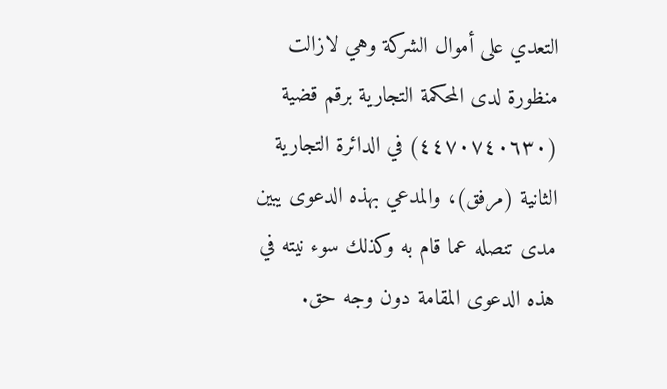التعدي على أموال الشركة وهي لازالت منظورة لدى المحكمة التجارية برقم قضية (٤٤۷۰۷٤٠٦۳۰) في الدائرة التجارية الثانية (مرفق)، والمدعي بهذه الدعوى يبين مدى تنصله عما قام به وكذلك سوء نيته في هذه الدعوى المقامة دون وجه حق.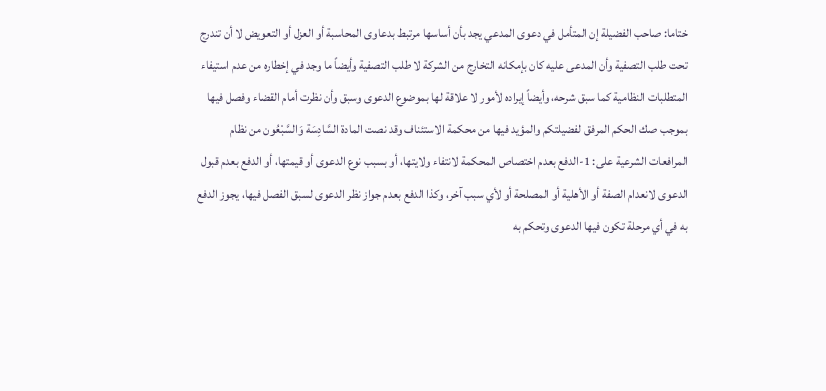ختاما: صاحب الفضيلة إن المتأمل في دعوى المدعي يجد بأن أساسها مرتبط بدعاوى المحاسبة أو العزل أو التعويض لا أن تندرج تحت طلب التصفية وأن المدعى عليه كان بإمكانه التخارج من الشركة لا طلب التصفية وأيضاً ما وجد في إخطاره من عدم استيفاء المتطلبات النظامية كما سبق شرحه، وأيضاً إيراده لأمور لا علاقة لها بموضوع الدعوى وسبق وأن نظرت أمام القضاء وفصل فيها بموجب صك الحكم المرفق لفضيلتكم والمؤيد فيها من محكمة الاستئناف وقد نصت المادة السَّادِسَة وَالسَّبْعُون من نظام المرافعات الشرعية على: 1-الدفع بعدم اختصاص المحكمة لانتفاء ولايتها، أو بسبب نوع الدعوى أو قيمتها، أو الدفع بعدم قبول الدعوى لانعدام الصفة أو الأهلية أو المصلحة أو لأي سبب آخر، وكذا الدفع بعدم جواز نظر الدعوى لسبق الفصل فيها، يجوز الدفع به في أي مرحلة تكون فيها الدعوى وتحكم به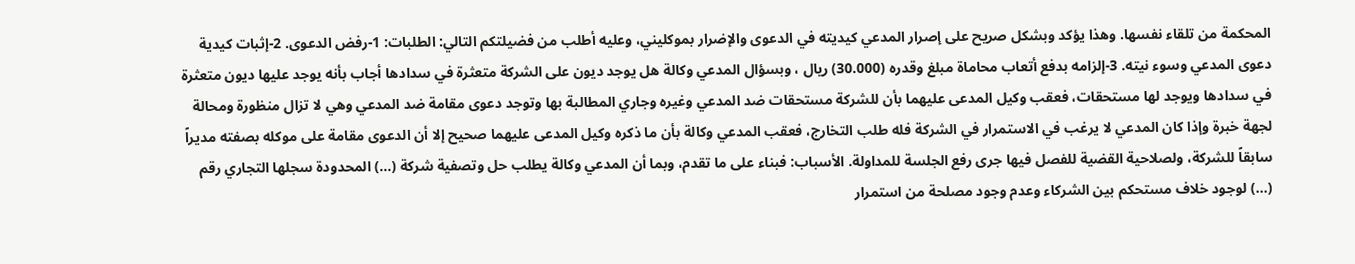المحكمة من تلقاء نفسها. وهذا يؤكد وبشكل صريح على إصرار المدعي كيديته في الدعوى والإضرار بموكليني، وعليه أطلب من فضيلتكم التالي: الطلبات: 1-رفض الدعوى. 2-إثبات كيدية دعوى المدعي وسوء نيته. 3-إلزامه بدفع أتعاب محاماة مبلغ وقدره (30.000) ريال ، وبسؤال المدعي وكالة هل يوجد ديون على الشركة متعثرة في سدادها أجاب بأنه يوجد عليها ديون متعثرة في سدادها ويوجد لها مستحقات، فعقب وكيل المدعى عليهما بأن للشركة مستحقات ضد المدعي وغيره وجاري المطالبة بها وتوجد دعوى مقامة ضد المدعي وهي لا تزال منظورة ومحالة لجهة خبرة وإذا كان المدعي لا يرغب في الاستمرار في الشركة فله طلب التخارج، فعقب المدعي وكالة بأن ما ذكره وكيل المدعى عليهما صحيح إلا أن الدعوى مقامة على موكله بصفته مديراً سابقاً للشركة، ولصلاحية القضية للفصل فيها جرى رفع الجلسة للمداولة. الأسباب: فبناء على ما تقدم، وبما أن المدعي وكالة يطلب حل وتصفية شركة (...) المحدودة سجلها التجاري رقم (...) لوجود خلاف مستحكم بين الشركاء وعدم وجود مصلحة من استمرار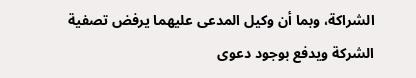الشراكة، وبما أن وكيل المدعى عليهما يرفض تصفية الشركة ويدفع بوجود دعوى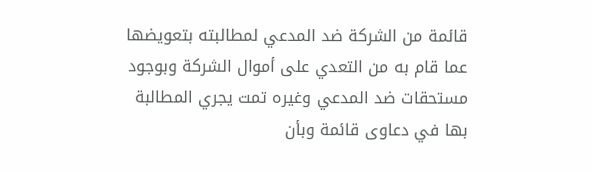قائمة من الشركة ضد المدعي لمطالبته بتعويضها عما قام به من التعدي على أموال الشركة وبوجود مستحقات ضد المدعي وغيره تمت يجري المطالبة بها في دعاوى قائمة وبأن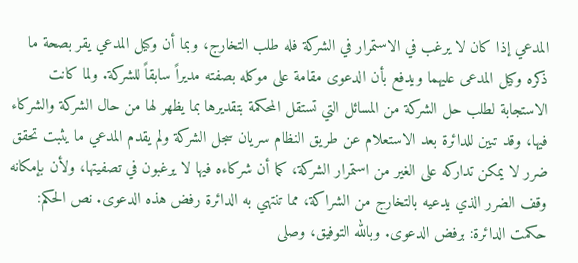المدعي إذا كان لا يرغب في الاستمرار في الشركة فله طلب التخارج، وبما أن وكيل المدعي يقر بصحة ما ذكره وكيل المدعى عليهما ويدفع بأن الدعوى مقامة على موكله بصفته مديراً سابقاً للشركة. ولما كانت الاستجابة لطلب حل الشركة من المسائل التي تستقل المحكمة بتقديرها بما يظهر لها من حال الشركة والشركاء فيها، وقد تبين للدائرة بعد الاستعلام عن طريق النظام سريان سجل الشركة ولم يقدم المدعي ما يثبت تحقق ضرر لا يمكن تداركه على الغير من استمرار الشركة، كما أن شركاءه فيها لا يرغبون في تصفيتها، ولأن بإمكانه وقف الضرر الذي يدعيه بالتخارج من الشراكة، مما تنتهي به الدائرة رفض هذه الدعوى. نص الحكم: حكمت الدائرة: برفض الدعوى. وبالله التوفيق، وصلى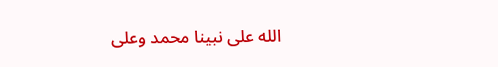الله على نبينا محمد وعلى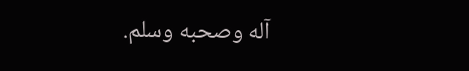آله وصحبه وسلم.